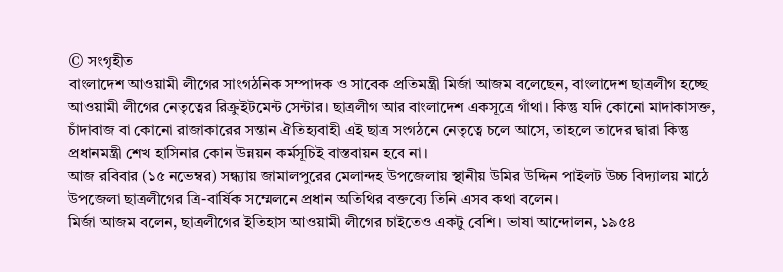© সংগৃহীত
বাংলাদেশ আওয়ামী লীগের সাংগঠনিক সম্পাদক ও সাবেক প্রতিমন্ত্রী মির্জা আজম বলেছেন, বাংলাদেশ ছাত্রলীগ হচ্ছে আওয়ামী লীগের নেতৃত্বের রিক্রুইটমেন্ট সেন্টার। ছাত্রলীগ আর বাংলাদেশ একসূত্রে গাঁথা। কিন্তু যদি কোনো মাদাকাসক্ত, চাঁদাবাজ বা কোনো রাজাকারের সন্তান ঐতিহ্যবাহী এই ছাত্র সংগঠনে নেতৃত্বে চলে আসে, তাহলে তাদের দ্বারা কিন্তু প্রধানমন্ত্রী শেখ হাসিনার কোন উন্নয়ন কর্মসূচিই বাস্তবায়ন হবে না।
আজ রবিবার (১৫ নভেম্বর) সন্ধ্যায় জামালপুরের মেলান্দহ উপজেলায় স্থানীয় উমির উদ্দিন পাইলট উচ্চ বিদ্যালয় মাঠে উপজেলা ছাত্রলীগের ত্রি-বার্ষিক সম্মেলনে প্রধান অতিথির বক্তব্যে তিনি এসব কথা বলেন।
মির্জা আজম বলেন, ছাত্রলীগের ইতিহাস আওয়ামী লীগের চাইতেও একটু বেশি। ভাষা আন্দোলন, ১৯৫৪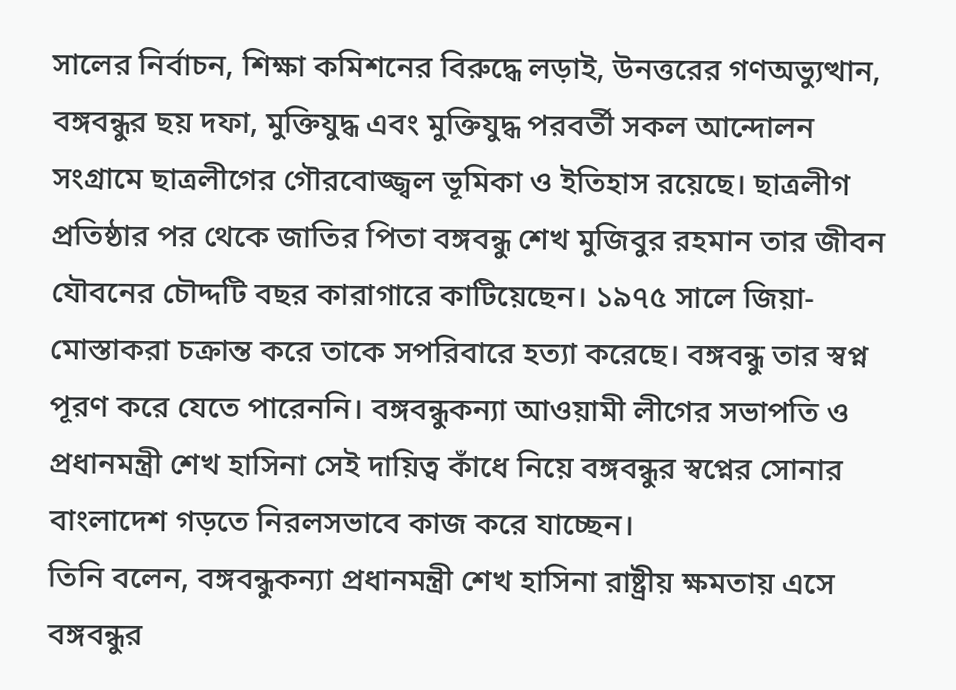সালের নির্বাচন, শিক্ষা কমিশনের বিরুদ্ধে লড়াই, উনত্তরের গণঅভ্যুত্থান, বঙ্গবন্ধুর ছয় দফা, মুক্তিযুদ্ধ এবং মুক্তিযুদ্ধ পরবর্তী সকল আন্দোলন সংগ্রামে ছাত্রলীগের গৌরবোজ্জ্বল ভূমিকা ও ইতিহাস রয়েছে। ছাত্রলীগ প্রতিষ্ঠার পর থেকে জাতির পিতা বঙ্গবন্ধু শেখ মুজিবুর রহমান তার জীবন যৌবনের চৌদ্দটি বছর কারাগারে কাটিয়েছেন। ১৯৭৫ সালে জিয়া-মোস্তাকরা চক্রান্ত করে তাকে সপরিবারে হত্যা করেছে। বঙ্গবন্ধু তার স্বপ্ন পূরণ করে যেতে পারেননি। বঙ্গবন্ধুকন্যা আওয়ামী লীগের সভাপতি ও প্রধানমন্ত্রী শেখ হাসিনা সেই দায়িত্ব কাঁধে নিয়ে বঙ্গবন্ধুর স্বপ্নের সোনার বাংলাদেশ গড়তে নিরলসভাবে কাজ করে যাচ্ছেন।
তিনি বলেন, বঙ্গবন্ধুকন্যা প্রধানমন্ত্রী শেখ হাসিনা রাষ্ট্রীয় ক্ষমতায় এসে বঙ্গবন্ধুর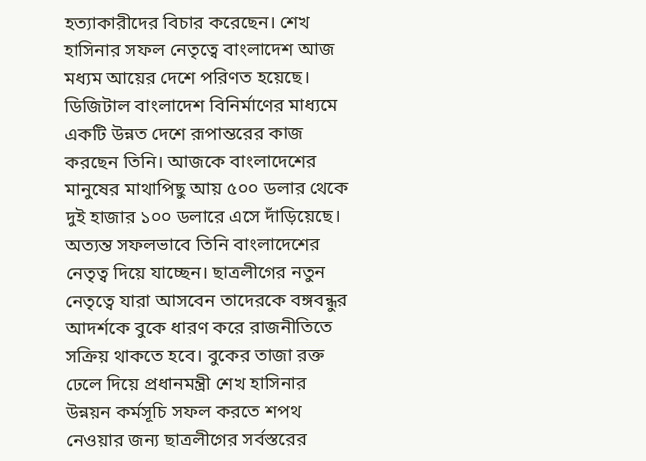হত্যাকারীদের বিচার করেছেন। শেখ হাসিনার সফল নেতৃত্বে বাংলাদেশ আজ মধ্যম আয়ের দেশে পরিণত হয়েছে। ডিজিটাল বাংলাদেশ বিনির্মাণের মাধ্যমে একটি উন্নত দেশে রূপান্তরের কাজ করছেন তিনি। আজকে বাংলাদেশের মানুষের মাথাপিছু আয় ৫০০ ডলার থেকে দুই হাজার ১০০ ডলারে এসে দাঁড়িয়েছে। অত্যন্ত সফলভাবে তিনি বাংলাদেশের নেতৃত্ব দিয়ে যাচ্ছেন। ছাত্রলীগের নতুন নেতৃত্বে যারা আসবেন তাদেরকে বঙ্গবন্ধুর আদর্শকে বুকে ধারণ করে রাজনীতিতে সক্রিয় থাকতে হবে। বুকের তাজা রক্ত ঢেলে দিয়ে প্রধানমন্ত্রী শেখ হাসিনার উন্নয়ন কর্মসূচি সফল করতে শপথ নেওয়ার জন্য ছাত্রলীগের সর্বস্তরের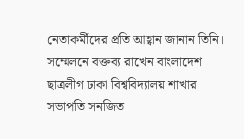নেতাকর্মীদের প্রতি আহ্বান জানান তিনি।
সম্মেলনে বক্তব্য রাখেন বাংলাদেশ ছাত্রলীগ ঢাকা বিশ্ববিদ্যালয় শাখার সভাপতি সনজিত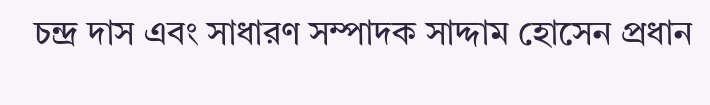চন্দ্র দাস এবং সাধারণ সম্পাদক সাদ্দাম হোসেন প্রধান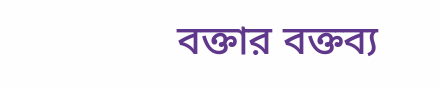বক্তার বক্তব্য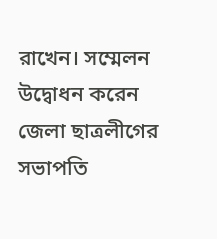রাখেন। সম্মেলন উদ্বোধন করেন জেলা ছাত্রলীগের সভাপতি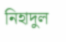নিহাদুল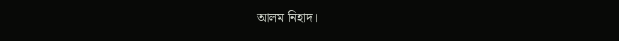আলম নিহাদ।